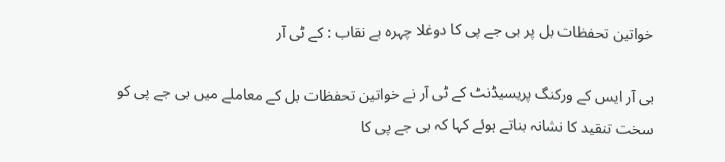خواتین تحفظات بل پر بی جے پی کا دوغلا چہرہ بے نقاب : کے ٹی آر

بی آر ایس کے ورکنگ پریسیڈنٹ کے ٹی آر نے خواتین تحفظات بل کے معاملے میں بی جے پی کو سخت تنقید کا نشانہ بناتے ہوئے کہا کہ بی جے پی کا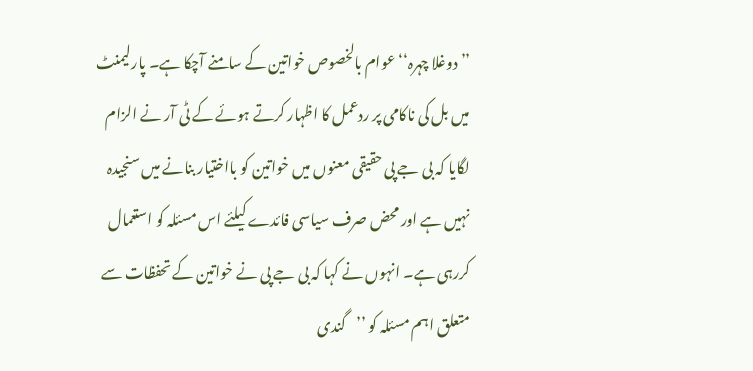’’دوغلا چہرہ‘‘ عوام بالخصوص خواتین کے سامنے آچکا ہے۔ پارلیمنٹ میں بل کی ناکامی پر ردعمل کا اظہار کرتے ہوئے کے ٹی آر نے الزام لگایا کہ بی جے پی حقیقی معنوں میں خواتین کو بااختیار بنانے میں سنجیدہ نہیں ہے اور محض صرف سیاسی فائدے کیلئے اس مسئلہ کو استعمال کررہی ہے۔ انہوں نے کہا کہ بی جے پی نے خواتین کے تحفظات سے متعلق اہم مسئلہ کو ’’گندی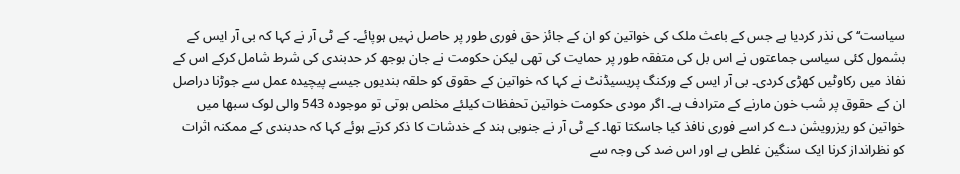سیاست‘‘ کی نذر کردیا ہے جس کے باعث ملک کی خواتین کو ان کے جائز حق فوری طور پر حاصل نہیں ہوپائے۔ کے ٹی آر نے کہا کہ بی آر ایس کے بشمول کئی سیاسی جماعتوں نے اس بل کی متفقہ طور پر حمایت کی تھی لیکن حکومت نے جان بوجھ کر حدبندی کی شرط شامل کرکے اس کے نفاذ میں رکاوٹیں کھڑی کردی۔ بی آر ایس کے ورکنگ پریسیڈنٹ نے کہا کہ خواتین کے حقوق کو حلقہ بندیوں جیسے پیچیدہ عمل سے جوڑنا دراصل ان کے حقوق پر شب خون مارنے کے مترادف ہے۔ اگر مودی حکومت خواتین تحفظات کیلئے مخلص ہوتی تو موجودہ 543 والی لوک سبھا میں خواتین کو ریزرویشن دے کر اسے فوری نافذ کیا جاسکتا تھا۔ کے ٹی آر نے جنوبی ہند کے خدشات کا ذکر کرتے ہوئے کہا کہ حدبندی کے ممکنہ اثرات کو نظرانداز کرنا ایک سنگین غلطی ہے اور اس ضد کی وجہ سے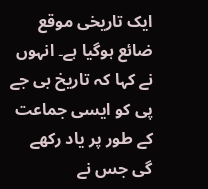ایک تاریخی موقع ضائع ہوگیا ہے۔ انہوں نے کہا کہ تاریخ بی جے پی کو ایسی جماعت کے طور پر یاد رکھے گی جس نے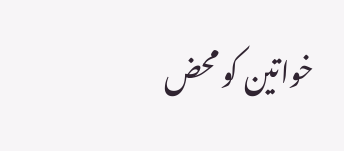خواتین کو محض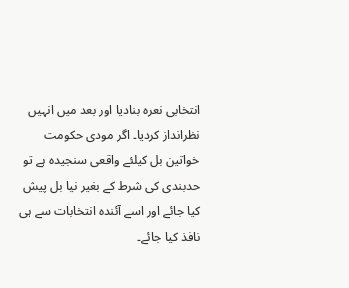انتخابی نعرہ بنادیا اور بعد میں انہیں نظرانداز کردیا۔ اگر مودی حکومت خواتین بل کیلئے واقعی سنجیدہ ہے تو حدبندی کی شرط کے بغیر نیا بل پیش کیا جائے اور اسے آئندہ انتخابات سے ہی نافذ کیا جائے۔